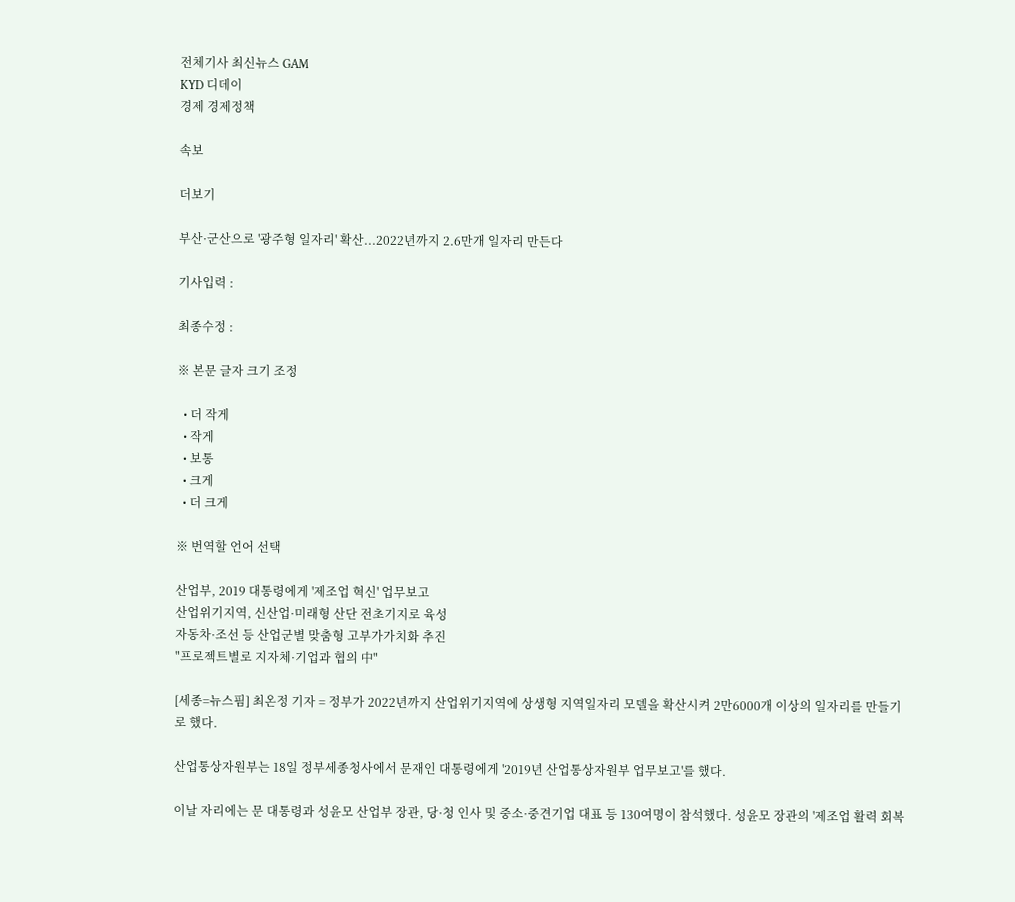전체기사 최신뉴스 GAM
KYD 디데이
경제 경제정책

속보

더보기

부산·군산으로 '광주형 일자리' 확산...2022년까지 2.6만개 일자리 만든다

기사입력 :

최종수정 :

※ 본문 글자 크기 조정

  • 더 작게
  • 작게
  • 보통
  • 크게
  • 더 크게

※ 번역할 언어 선택

산업부, 2019 대통령에게 '제조업 혁신' 업무보고
산업위기지역, 신산업·미래형 산단 전초기지로 육성
자동차·조선 등 산업군별 맞춤형 고부가가치화 추진
"프로젝트별로 지자체·기업과 협의 中"

[세종=뉴스핌] 최온정 기자 = 정부가 2022년까지 산업위기지역에 상생형 지역일자리 모델을 확산시켜 2만6000개 이상의 일자리를 만들기로 했다.

산업통상자원부는 18일 정부세종청사에서 문재인 대통령에게 '2019년 산업통상자원부 업무보고'를 했다.

이날 자리에는 문 대통령과 성윤모 산업부 장관, 당·청 인사 및 중소·중견기업 대표 등 130여명이 참석했다. 성윤모 장관의 '제조업 활력 회복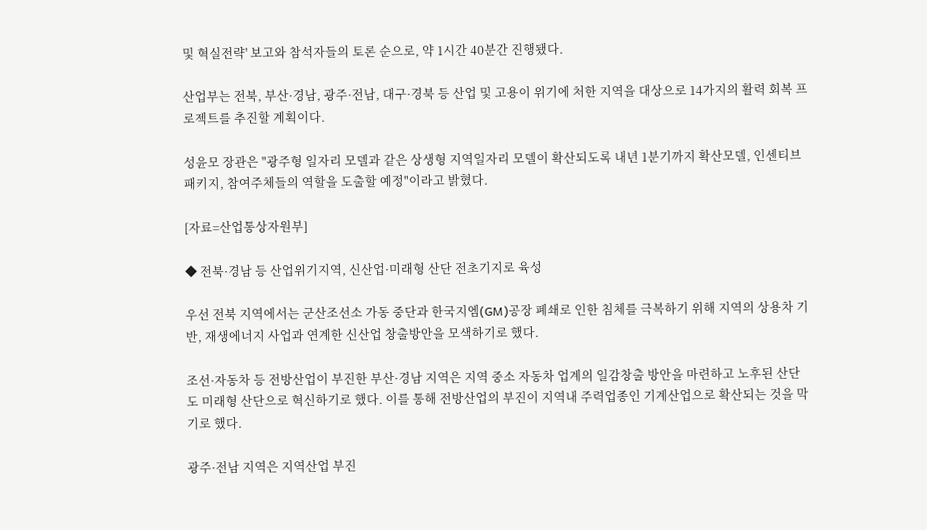및 혁실전략' 보고와 참석자들의 토론 순으로, 약 1시간 40분간 진행됐다.

산업부는 전북, 부산·경남, 광주·전남, 대구·경북 등 산업 및 고용이 위기에 처한 지역을 대상으로 14가지의 활력 회복 프로젝트를 추진할 계획이다.

성윤모 장관은 "광주형 일자리 모델과 같은 상생형 지역일자리 모델이 확산되도록 내년 1분기까지 확산모델, 인센티브 패키지, 참여주체들의 역할을 도출할 예정"이라고 밝혔다.

[자료=산업통상자원부]

◆ 전북·경남 등 산업위기지역, 신산업·미래형 산단 전초기지로 육성

우선 전북 지역에서는 군산조선소 가동 중단과 한국지엠(GM)공장 폐쇄로 인한 침체를 극복하기 위해 지역의 상용차 기반, 재생에너지 사업과 연계한 신산업 창출방안을 모색하기로 했다.

조선·자동차 등 전방산업이 부진한 부산·경남 지역은 지역 중소 자동차 업계의 일감창출 방안을 마련하고 노후된 산단도 미래형 산단으로 혁신하기로 했다. 이를 통해 전방산업의 부진이 지역내 주력업종인 기계산업으로 확산되는 것을 막기로 했다.

광주·전남 지역은 지역산업 부진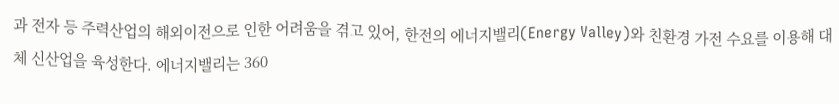과 전자 등 주력산업의 해외이전으로 인한 어려움을 겪고 있어, 한전의 에너지밸리(Energy Valley)와 친환경 가전 수요를 이용해 대체 신산업을 육성한다. 에너지밸리는 360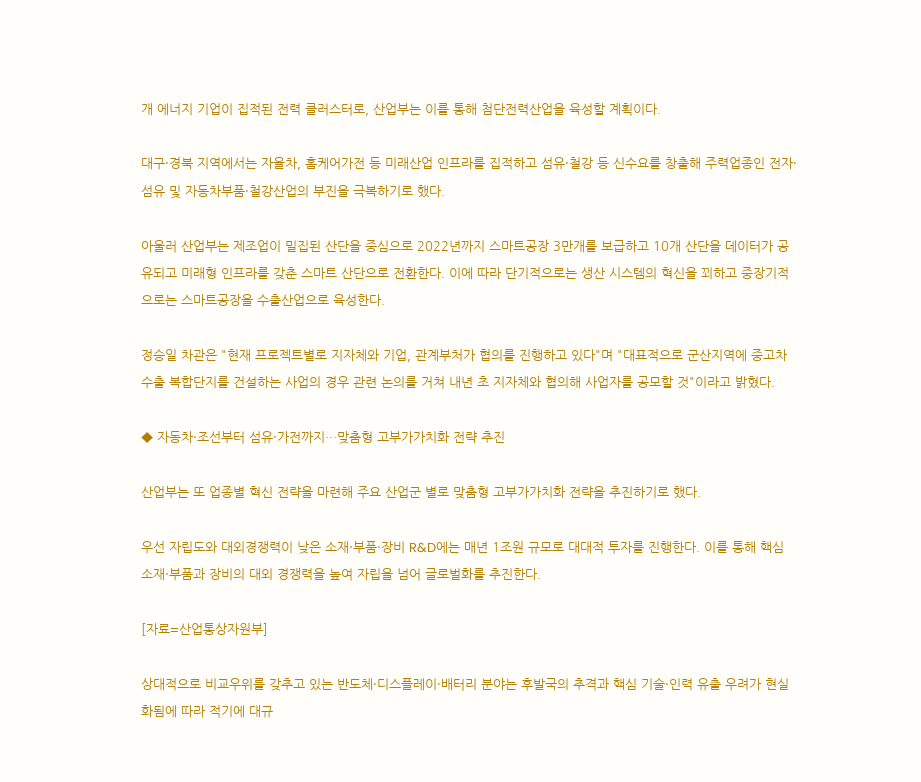개 에너지 기업이 집적된 전력 클러스터로, 산업부는 이를 통해 첨단전력산업을 육성할 계획이다.

대구·경북 지역에서는 자율차, 홈케어가전 등 미래산업 인프라를 집적하고 섬유·철강 등 신수요를 창출해 주력업종인 전자·섬유 및 자동차부품·철강산업의 부진을 극복하기로 했다.

아울러 산업부는 제조업이 밀집된 산단을 중심으로 2022년까지 스마트공장 3만개를 보급하고 10개 산단을 데이터가 공유되고 미래형 인프라를 갖춘 스마트 산단으로 전환한다. 이에 따라 단기적으로는 생산 시스템의 혁신을 꾀하고 중장기적으로는 스마트공장을 수출산업으로 육성한다.

정승일 차관은 "현재 프로젝트별로 지자체와 기업, 관계부처가 협의를 진행하고 있다"며 "대표적으로 군산지역에 중고차 수출 복합단지를 건설하는 사업의 경우 관련 논의를 거쳐 내년 초 지자체와 협의해 사업자를 공모할 것"이라고 밝혔다.

◆ 자동차·조선부터 섬유·가전까지…맞춤형 고부가가치화 전략 추진

산업부는 또 업종별 혁신 전략을 마련해 주요 산업군 별로 맞춤형 고부가가치화 전략을 추진하기로 했다.

우선 자립도와 대외경쟁력이 낮은 소재·부품·장비 R&D에는 매년 1조원 규모로 대대적 투자를 진행한다. 이를 통해 핵심 소재·부품과 장비의 대외 경쟁력을 높여 자립을 넘어 글로벌화를 추진한다.

[자료=산업통상자원부]

상대적으로 비교우위를 갖추고 있는 반도체·디스플레이·배터리 분야는 후발국의 추격과 핵심 기술·인력 유출 우려가 현실화됨에 따라 적기에 대규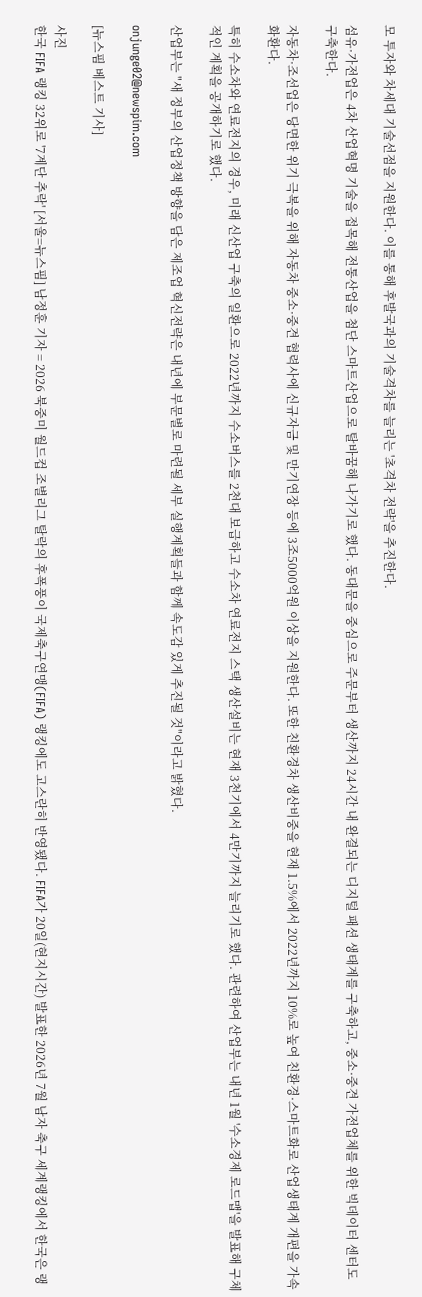모 투자와 차세대 기술선점을 지원한다. 이를 통해 후발국과의 기술격차를 늘리는 '초격차 전략'을 추진한다.

섬유·가전업은 4차 산업혁명 기술을 접목해 전통산업을 첨단 스마트산업으로 탈바꿈해 나가기로 했다. 동대문을 중심으로 주문부터 생산까지 24시간 내 완결되는 디지털 패션 생태계를 구축하고, 중소·중견 가전업체를 위한 빅데이터 센터도 구축한다.

자동차·조선업은 당면한 위기 극복을 위해 자동차 중소·중견 협력사에 신규자금 및 만기연장 등에 3조5000억원 이상을 지원한다. 또한 친환경차 생산비중을 현재 1.5%에서 2022년까지 10%로 높여 친환경·스마트화로 산업생태계 개편을 가속화환다.

특히 수소차와 연료전지의 경우, 미래 신산업 구축의 일환으로 2022년까지 수소버스를 2천대 보급하고 수소차 연료전지 스택 생산설비는 현재 3천기에서 4만기까지 늘리기로 했다. 관련하여 산업부는 내년 1월 '수소경제 로드맵'을 발표해 구체적인 계획을 공개하기로 했다.

산업부는 "새 정부의 산업정책 방향을 담은 제조업 혁신전략은 내년에 부문별로 마련될 세부 실행계획들과 함께 속도감 있게 추진될 것"이라고 밝혔다.

onjunge02@newspim.com

[뉴스핌 베스트 기사]

사진
한국 FIFA 랭킹 32위로 '7계단 추락' [서울=뉴스핌] 남정훈 기자 = 2026 북중미 월드컵 조별리그 탈락의 후폭풍이 국제축구연맹(FIFA) 랭킹에도 고스란히 반영됐다. FIFA가 20일(현지시간) 발표한 2026년 7월 남자 축구 세계랭킹에서 한국은 랭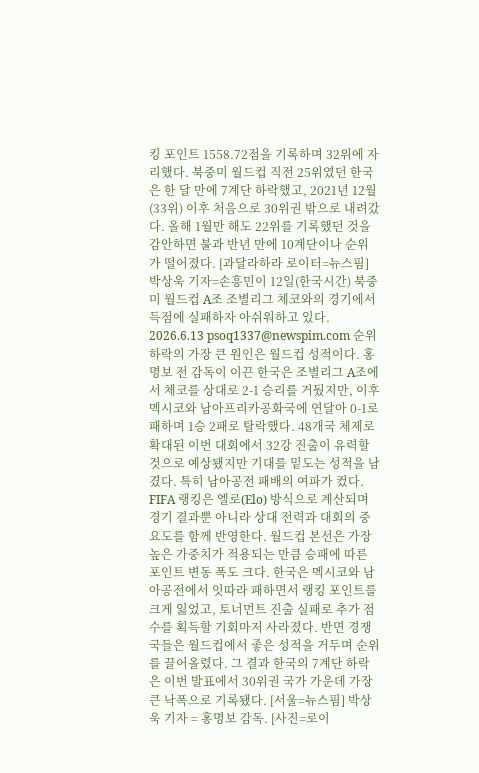킹 포인트 1558.72점을 기록하며 32위에 자리했다. 북중미 월드컵 직전 25위였던 한국은 한 달 만에 7계단 하락했고, 2021년 12월(33위) 이후 처음으로 30위권 밖으로 내려갔다. 올해 1월만 해도 22위를 기록했던 것을 감안하면 불과 반년 만에 10계단이나 순위가 떨어졌다. [과달라하라 로이터=뉴스핌] 박상욱 기자=손흥민이 12일(한국시간) 북중미 월드컵 A조 조별리그 체코와의 경기에서 득점에 실패하자 아쉬워하고 있다. 2026.6.13 psoq1337@newspim.com 순위 하락의 가장 큰 원인은 월드컵 성적이다. 홍명보 전 감독이 이끈 한국은 조별리그 A조에서 체코를 상대로 2-1 승리를 거뒀지만, 이후 멕시코와 남아프리카공화국에 연달아 0-1로 패하며 1승 2패로 탈락했다. 48개국 체제로 확대된 이번 대회에서 32강 진출이 유력할 것으로 예상됐지만 기대를 밑도는 성적을 남겼다. 특히 남아공전 패배의 여파가 컸다. FIFA 랭킹은 엘로(Elo) 방식으로 계산되며 경기 결과뿐 아니라 상대 전력과 대회의 중요도를 함께 반영한다. 월드컵 본선은 가장 높은 가중치가 적용되는 만큼 승패에 따른 포인트 변동 폭도 크다. 한국은 멕시코와 남아공전에서 잇따라 패하면서 랭킹 포인트를 크게 잃었고, 토너먼트 진출 실패로 추가 점수를 획득할 기회마저 사라졌다. 반면 경쟁국들은 월드컵에서 좋은 성적을 거두며 순위를 끌어올렸다. 그 결과 한국의 7계단 하락은 이번 발표에서 30위권 국가 가운데 가장 큰 낙폭으로 기록됐다. [서울=뉴스핌] 박상욱 기자 = 홍명보 감독. [사진=로이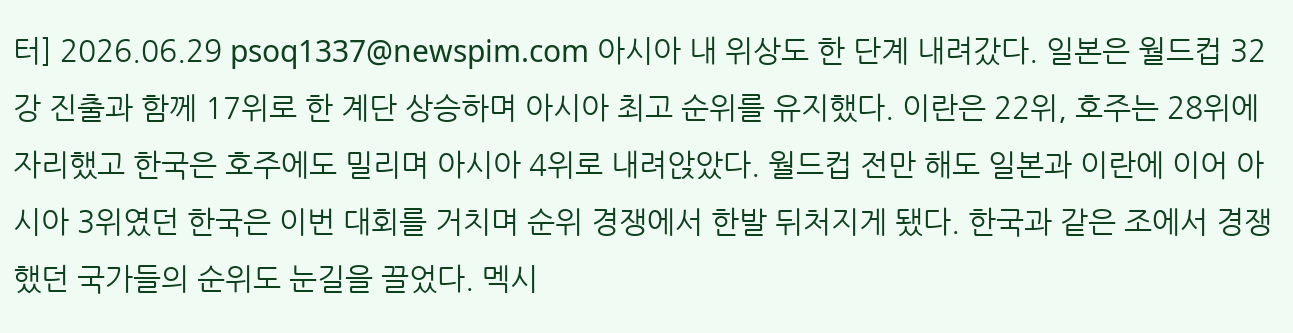터] 2026.06.29 psoq1337@newspim.com 아시아 내 위상도 한 단계 내려갔다. 일본은 월드컵 32강 진출과 함께 17위로 한 계단 상승하며 아시아 최고 순위를 유지했다. 이란은 22위, 호주는 28위에 자리했고 한국은 호주에도 밀리며 아시아 4위로 내려앉았다. 월드컵 전만 해도 일본과 이란에 이어 아시아 3위였던 한국은 이번 대회를 거치며 순위 경쟁에서 한발 뒤처지게 됐다. 한국과 같은 조에서 경쟁했던 국가들의 순위도 눈길을 끌었다. 멕시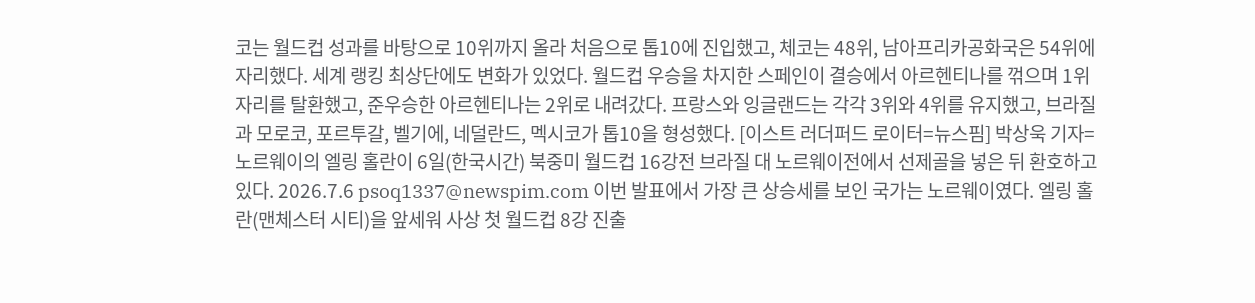코는 월드컵 성과를 바탕으로 10위까지 올라 처음으로 톱10에 진입했고, 체코는 48위, 남아프리카공화국은 54위에 자리했다. 세계 랭킹 최상단에도 변화가 있었다. 월드컵 우승을 차지한 스페인이 결승에서 아르헨티나를 꺾으며 1위 자리를 탈환했고, 준우승한 아르헨티나는 2위로 내려갔다. 프랑스와 잉글랜드는 각각 3위와 4위를 유지했고, 브라질과 모로코, 포르투갈, 벨기에, 네덜란드, 멕시코가 톱10을 형성했다. [이스트 러더퍼드 로이터=뉴스핌] 박상욱 기자=노르웨이의 엘링 홀란이 6일(한국시간) 북중미 월드컵 16강전 브라질 대 노르웨이전에서 선제골을 넣은 뒤 환호하고 있다. 2026.7.6 psoq1337@newspim.com 이번 발표에서 가장 큰 상승세를 보인 국가는 노르웨이였다. 엘링 홀란(맨체스터 시티)을 앞세워 사상 첫 월드컵 8강 진출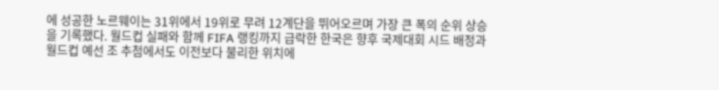에 성공한 노르웨이는 31위에서 19위로 무려 12계단을 뛰어오르며 가장 큰 폭의 순위 상승을 기록했다. 월드컵 실패와 함께 FIFA 랭킹까지 급락한 한국은 향후 국제대회 시드 배정과 월드컵 예선 조 추첨에서도 이전보다 불리한 위치에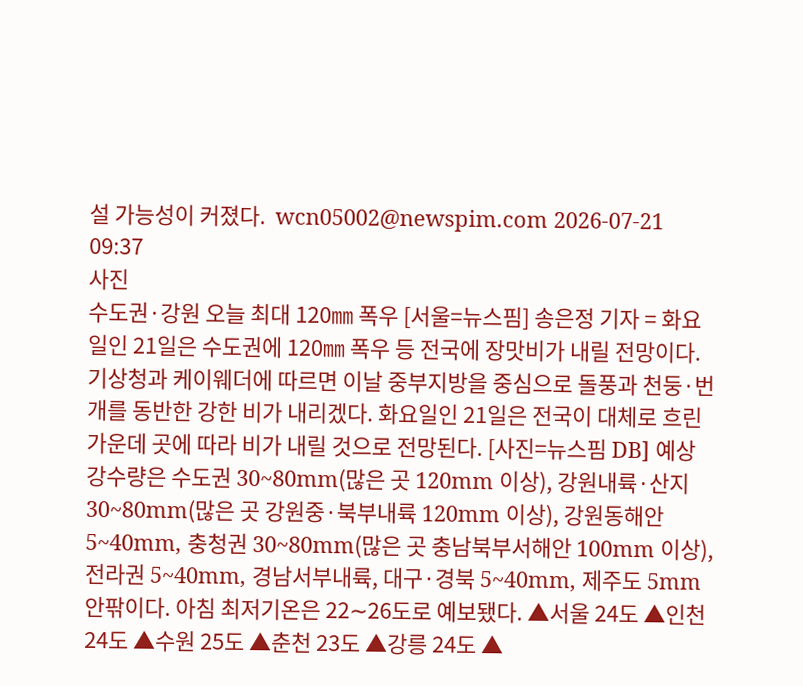설 가능성이 커졌다.  wcn05002@newspim.com 2026-07-21 09:37
사진
수도권·강원 오늘 최대 120㎜ 폭우 [서울=뉴스핌] 송은정 기자 = 화요일인 21일은 수도권에 120㎜ 폭우 등 전국에 장맛비가 내릴 전망이다. 기상청과 케이웨더에 따르면 이날 중부지방을 중심으로 돌풍과 천둥·번개를 동반한 강한 비가 내리겠다. 화요일인 21일은 전국이 대체로 흐린 가운데 곳에 따라 비가 내릴 것으로 전망된다. [사진=뉴스핌 DB] 예상 강수량은 수도권 30~80mm(많은 곳 120mm 이상), 강원내륙·산지 30~80mm(많은 곳 강원중·북부내륙 120mm 이상), 강원동해안 5~40mm, 충청권 30~80mm(많은 곳 충남북부서해안 100mm 이상), 전라권 5~40mm, 경남서부내륙, 대구·경북 5~40mm, 제주도 5mm 안팎이다. 아침 최저기온은 22∼26도로 예보됐다. ▲서울 24도 ▲인천 24도 ▲수원 25도 ▲춘천 23도 ▲강릉 24도 ▲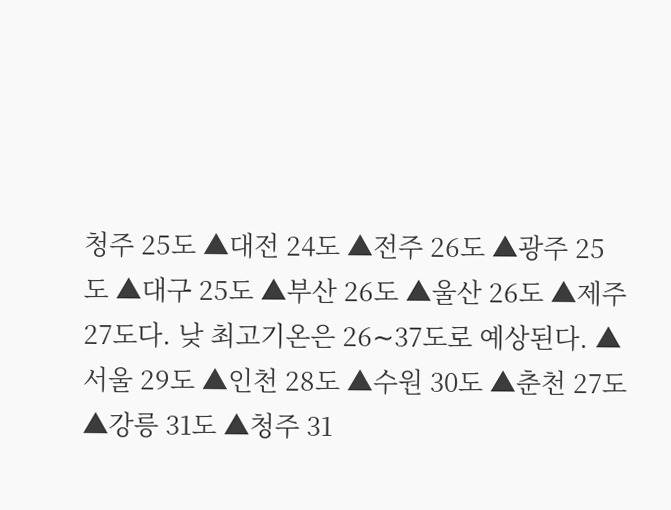청주 25도 ▲대전 24도 ▲전주 26도 ▲광주 25도 ▲대구 25도 ▲부산 26도 ▲울산 26도 ▲제주 27도다. 낮 최고기온은 26∼37도로 예상된다. ▲서울 29도 ▲인천 28도 ▲수원 30도 ▲춘천 27도 ▲강릉 31도 ▲청주 31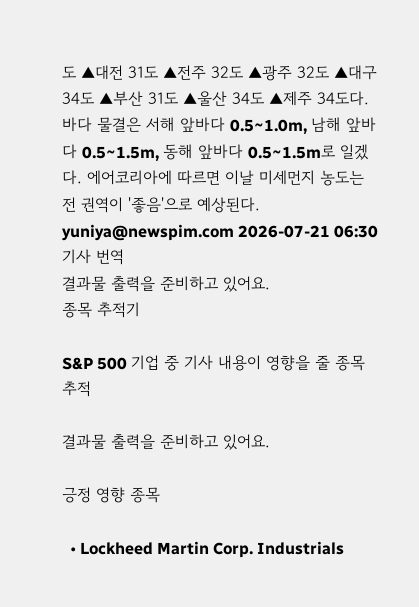도 ▲대전 31도 ▲전주 32도 ▲광주 32도 ▲대구 34도 ▲부산 31도 ▲울산 34도 ▲제주 34도다. 바다 물결은 서해 앞바다 0.5~1.0m, 남해 앞바다 0.5~1.5m, 동해 앞바다 0.5~1.5m로 일겠다. 에어코리아에 따르면 이날 미세먼지 농도는 전 권역이 '좋음'으로 예상된다.  yuniya@newspim.com 2026-07-21 06:30
기사 번역
결과물 출력을 준비하고 있어요.
종목 추적기

S&P 500 기업 중 기사 내용이 영향을 줄 종목 추적

결과물 출력을 준비하고 있어요.

긍정 영향 종목

  • Lockheed Martin Corp. Industrials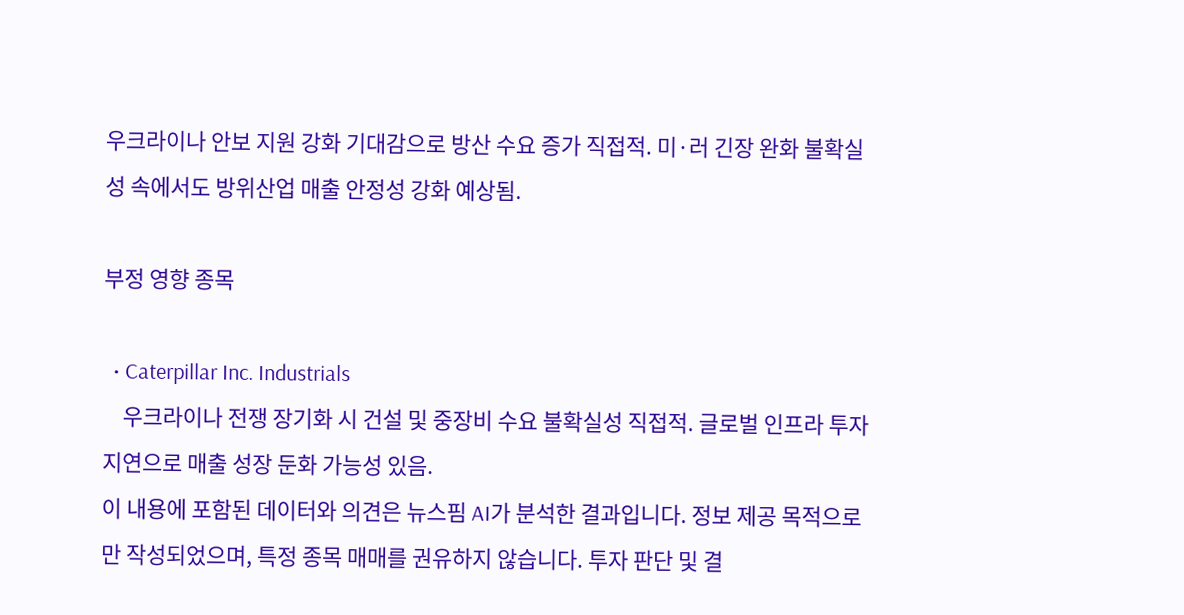우크라이나 안보 지원 강화 기대감으로 방산 수요 증가 직접적. 미·러 긴장 완화 불확실성 속에서도 방위산업 매출 안정성 강화 예상됨.

부정 영향 종목

  • Caterpillar Inc. Industrials
    우크라이나 전쟁 장기화 시 건설 및 중장비 수요 불확실성 직접적. 글로벌 인프라 투자 지연으로 매출 성장 둔화 가능성 있음.
이 내용에 포함된 데이터와 의견은 뉴스핌 AI가 분석한 결과입니다. 정보 제공 목적으로만 작성되었으며, 특정 종목 매매를 권유하지 않습니다. 투자 판단 및 결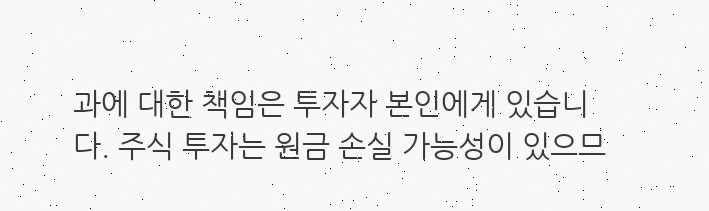과에 대한 책임은 투자자 본인에게 있습니다. 주식 투자는 원금 손실 가능성이 있으므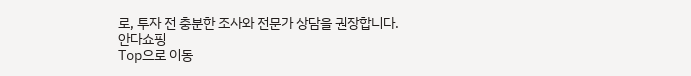로, 투자 전 충분한 조사와 전문가 상담을 권장합니다.
안다쇼핑
Top으로 이동